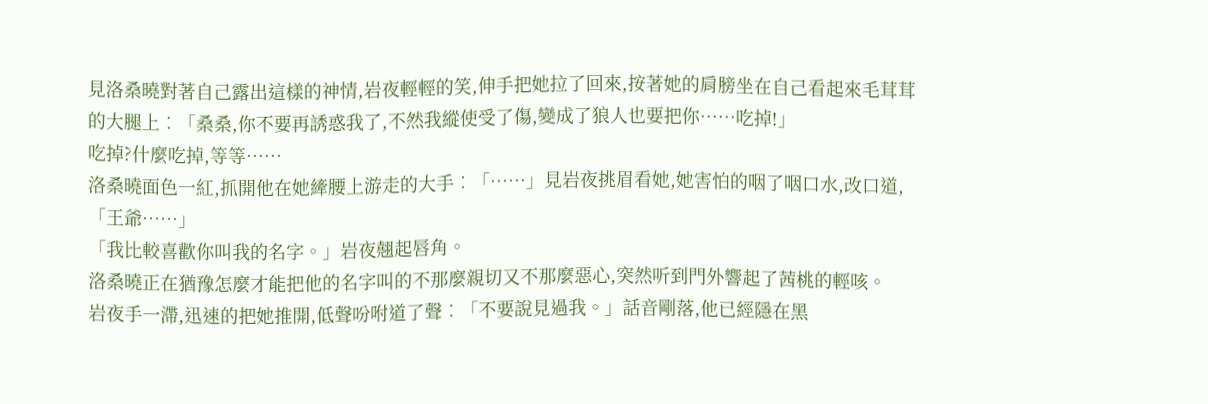見洛桑曉對著自己露出這樣的神情,岩夜輕輕的笑,伸手把她拉了回來,按著她的肩膀坐在自己看起來毛茸茸的大腿上︰「桑桑,你不要再誘惑我了,不然我縱使受了傷,變成了狼人也要把你……吃掉!」
吃掉?什麼吃掉,等等……
洛桑曉面色一紅,抓開他在她縴腰上游走的大手︰「……」見岩夜挑眉看她,她害怕的咽了咽口水,改口道,「王爺……」
「我比較喜歡你叫我的名字。」岩夜翹起唇角。
洛桑曉正在猶豫怎麼才能把他的名字叫的不那麼親切又不那麼惡心,突然听到門外響起了茜桃的輕咳。
岩夜手一滯,迅速的把她推開,低聲吩咐道了聲︰「不要說見過我。」話音剛落,他已經隱在黑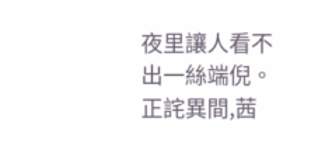夜里讓人看不出一絲端倪。
正詫異間,茜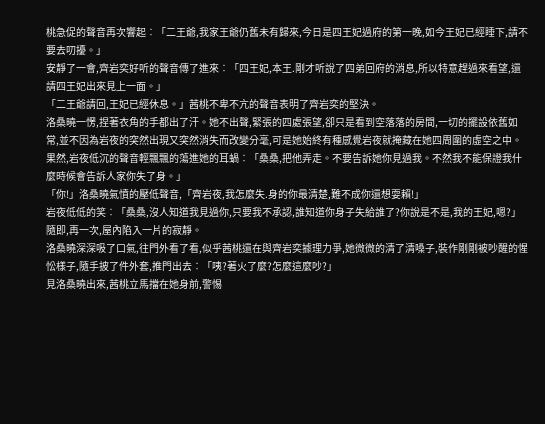桃急促的聲音再次響起︰「二王爺,我家王爺仍舊未有歸來,今日是四王妃過府的第一晚,如今王妃已經睡下,請不要去叨擾。」
安靜了一會,齊岩奕好听的聲音傳了進來︰「四王妃,本王.剛才听說了四弟回府的消息,所以特意趕過來看望,還請四王妃出來見上一面。」
「二王爺請回,王妃已經休息。」茜桃不卑不亢的聲音表明了齊岩奕的堅決。
洛桑曉一愣,捏著衣角的手都出了汗。她不出聲,緊張的四處張望,卻只是看到空落落的房間,一切的擺設依舊如常,並不因為岩夜的突然出現又突然消失而改變分毫,可是她始終有種感覺岩夜就掩藏在她四周圍的虛空之中。
果然,岩夜低沉的聲音輕飄飄的蕩進她的耳蝸︰「桑桑,把他弄走。不要告訴她你見過我。不然我不能保證我什麼時候會告訴人家你失了身。」
「你!」洛桑曉氣憤的壓低聲音,「齊岩夜,我怎麼失.身的你最清楚,難不成你還想耍賴!」
岩夜低低的笑︰「桑桑,沒人知道我見過你,只要我不承認,誰知道你身子失給誰了?你說是不是,我的王妃,嗯?」
隨即,再一次,屋內陷入一片的寂靜。
洛桑曉深深吸了口氣,往門外看了看,似乎茜桃還在與齊岩奕據理力爭,她微微的清了清嗓子,裝作剛剛被吵醒的惺忪樣子,隨手披了件外套,推門出去︰「咦?著火了麼?怎麼這麼吵?」
見洛桑曉出來,茜桃立馬擋在她身前,警惕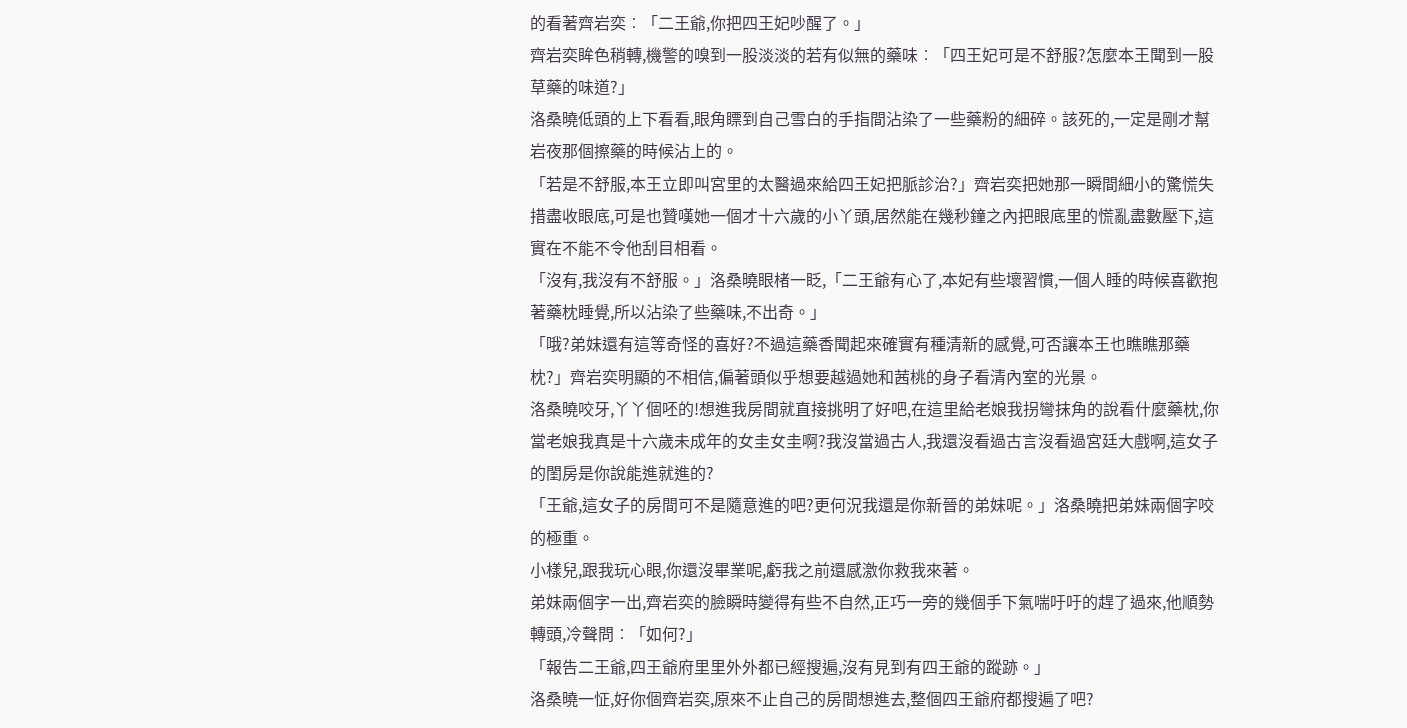的看著齊岩奕︰「二王爺,你把四王妃吵醒了。」
齊岩奕眸色稍轉,機警的嗅到一股淡淡的若有似無的藥味︰「四王妃可是不舒服?怎麼本王聞到一股草藥的味道?」
洛桑曉低頭的上下看看,眼角瞟到自己雪白的手指間沾染了一些藥粉的細碎。該死的,一定是剛才幫岩夜那個擦藥的時候沾上的。
「若是不舒服,本王立即叫宮里的太醫過來給四王妃把脈診治?」齊岩奕把她那一瞬間細小的驚慌失措盡收眼底,可是也贊嘆她一個才十六歲的小丫頭,居然能在幾秒鐘之內把眼底里的慌亂盡數壓下,這實在不能不令他刮目相看。
「沒有,我沒有不舒服。」洛桑曉眼楮一眨,「二王爺有心了,本妃有些壞習慣,一個人睡的時候喜歡抱著藥枕睡覺,所以沾染了些藥味,不出奇。」
「哦?弟妹還有這等奇怪的喜好?不過這藥香聞起來確實有種清新的感覺,可否讓本王也瞧瞧那藥枕?」齊岩奕明顯的不相信,偏著頭似乎想要越過她和茜桃的身子看清內室的光景。
洛桑曉咬牙,丫丫個呸的!想進我房間就直接挑明了好吧,在這里給老娘我拐彎抹角的說看什麼藥枕,你當老娘我真是十六歲未成年的女圭女圭啊?我沒當過古人,我還沒看過古言沒看過宮廷大戲啊,這女子的閨房是你說能進就進的?
「王爺,這女子的房間可不是隨意進的吧?更何況我還是你新晉的弟妹呢。」洛桑曉把弟妹兩個字咬的極重。
小樣兒,跟我玩心眼,你還沒畢業呢,虧我之前還感激你救我來著。
弟妹兩個字一出,齊岩奕的臉瞬時變得有些不自然,正巧一旁的幾個手下氣喘吁吁的趕了過來,他順勢轉頭,冷聲問︰「如何?」
「報告二王爺,四王爺府里里外外都已經搜遍,沒有見到有四王爺的蹤跡。」
洛桑曉一怔,好你個齊岩奕,原來不止自己的房間想進去,整個四王爺府都搜遍了吧?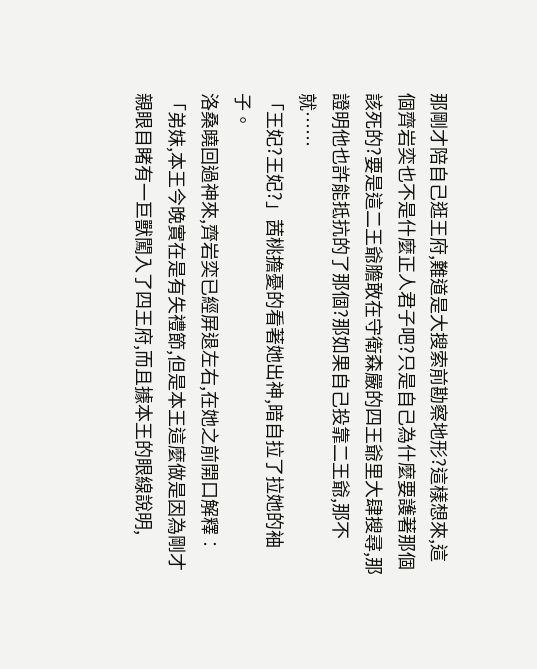那剛才陪自己逛王府,難道是大搜索前勘察地形?這樣想來,這個齊岩奕也不是什麼正人君子吧?只是自己為什麼要護著那個該死的?要是這二王爺膽敢在守衛森嚴的四王爺里大肆搜尋,那證明他也許能抵抗的了那個?那如果自己投靠二王爺,那不就……
「王妃?王妃?」茜桃擔憂的看著她出神,暗自拉了拉她的袖子。
洛桑曉回過神來,齊岩奕已經屏退左右,在她之前開口解釋︰「弟妹,本王今晚實在是有失禮節,但是本王這麼做是因為剛才親眼目睹有一巨獸闖入了四王府,而且據本王的眼線說明,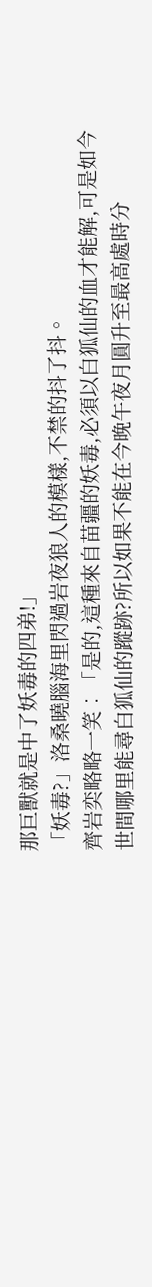那巨獸就是中了妖毒的四弟!」
「妖毒?」洛桑曉腦海里閃過岩夜狼人的模樣,不禁的抖了抖。
齊岩奕略略一笑︰「是的,這種來自苗疆的妖毒,必須以白狐仙的血才能解,可是如今世間哪里能尋白狐仙的蹤跡?所以如果不能在今晚午夜月圓升至最高處時分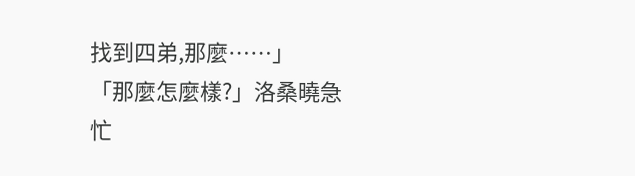找到四弟,那麼……」
「那麼怎麼樣?」洛桑曉急忙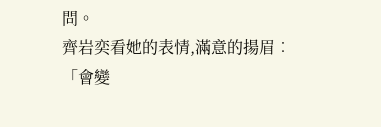問。
齊岩奕看她的表情,滿意的揚眉︰「會變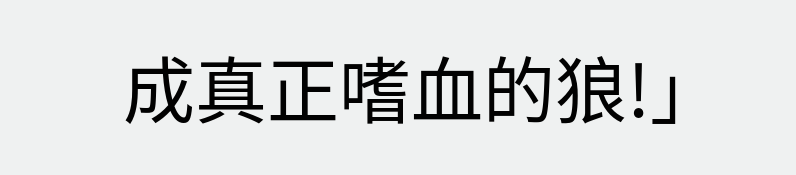成真正嗜血的狼!」